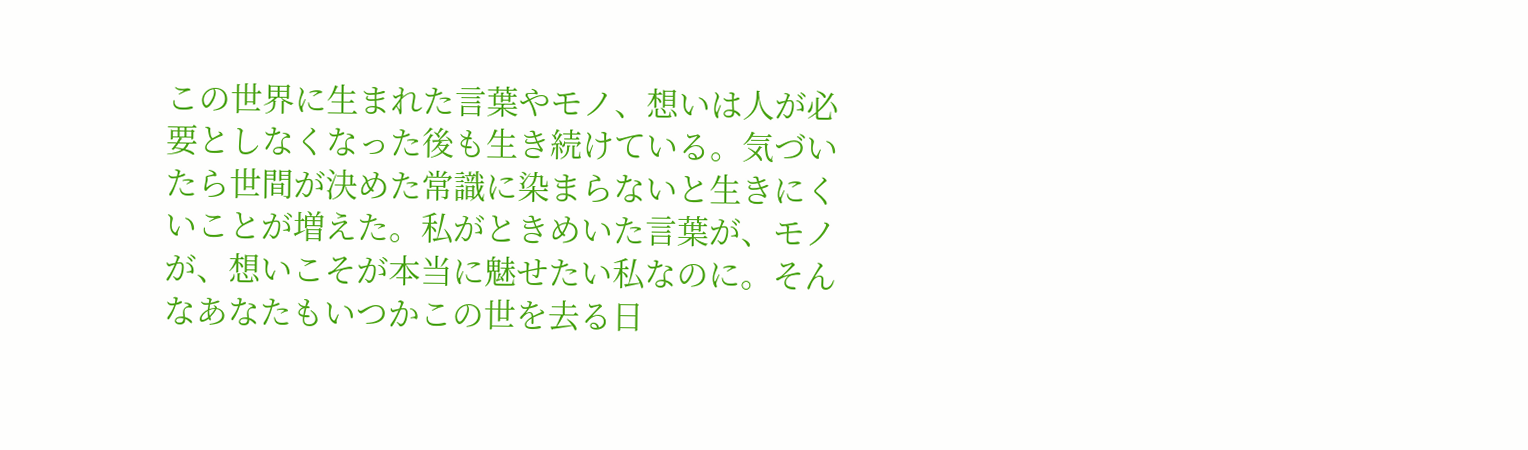この世界に生まれた言葉やモノ、想いは人が必要としなくなった後も生き続けている。気づいたら世間が決めた常識に染まらないと生きにくいことが増えた。私がときめいた言葉が、モノが、想いこそが本当に魅せたい私なのに。そんなあなたもいつかこの世を去る日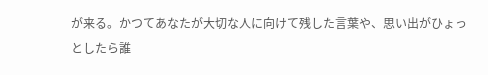が来る。かつてあなたが大切な人に向けて残した言葉や、思い出がひょっとしたら誰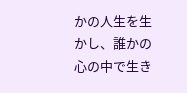かの人生を生かし、誰かの心の中で生き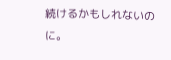続けるかもしれないのに。